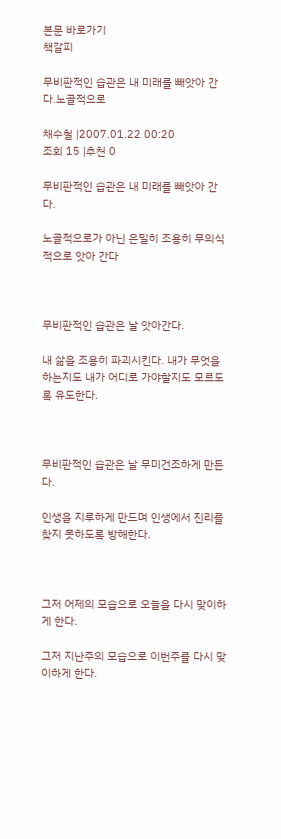본문 바로가기
책갈피

무비판적인 습관은 내 미래를 빼앗아 간다.노골적으로

채수철 |2007.01.22 00:20
조회 15 |추천 0

무비판적인 습관은 내 미래를 빼앗아 간다.

노골적으로가 아닌 은밀히 조용히 무의식적으로 앗아 간다



무비판적인 습관은 날 앗아간다.

내 삶을 조용히 파괴시킨다. 내가 무엇을 하는지도 내가 어디로 가야할지도 모르도록 유도한다.



무비판적인 습관은 날 무미건조하게 만든다.

인생을 지루하게 만드며 인생에서 진리를 찾지 못하도록 방해한다.



그저 어제의 모습으로 오늘을 다시 맞이하게 한다.

그저 지난주의 모습으로 이번주를 다시 맞이하게 한다.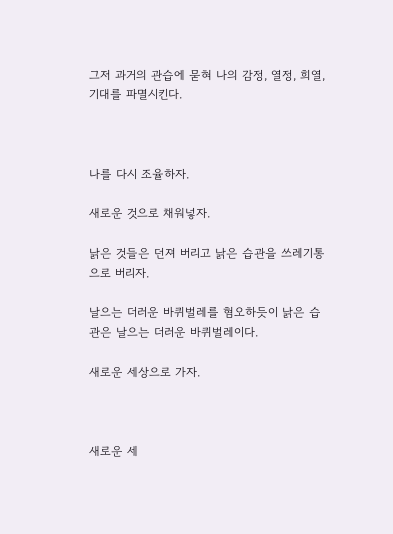그저 과거의 관습에 묻혀 나의 감정, 열정, 희열, 기대를 파멸시킨다.



나를 다시 조율하자.

새로운 것으로 채워넣자.

낡은 것들은 던져 버리고 낡은 습관을 쓰레기통으로 버리자.

날으는 더러운 바퀴벌레를 혐오하듯이 낡은 습관은 날으는 더러운 바퀴벌레이다.

새로운 세상으로 가자.



새로운 세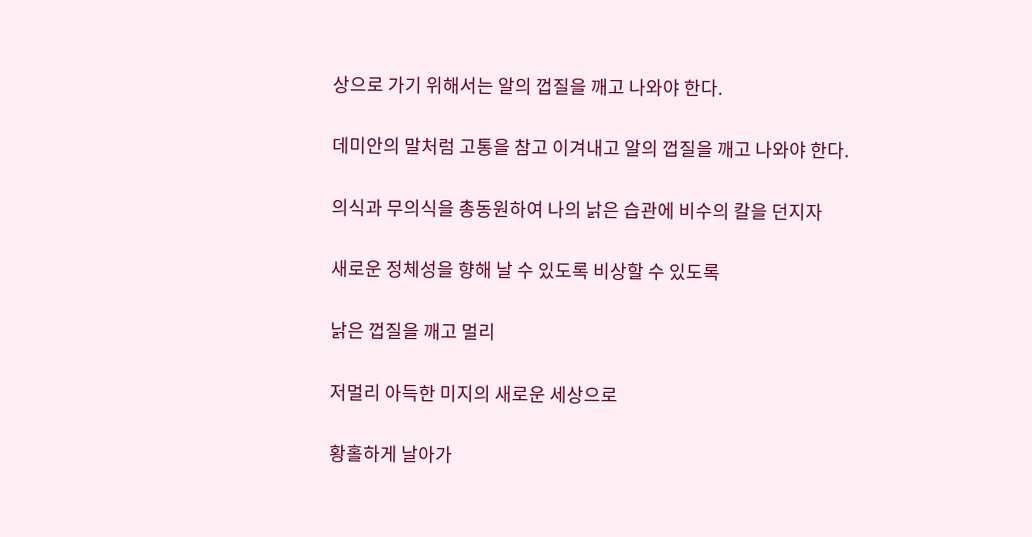상으로 가기 위해서는 알의 껍질을 깨고 나와야 한다.

데미안의 말처럼 고통을 참고 이겨내고 알의 껍질을 깨고 나와야 한다.

의식과 무의식을 총동원하여 나의 낡은 습관에 비수의 칼을 던지자

새로운 정체성을 향해 날 수 있도록 비상할 수 있도록

낡은 껍질을 깨고 멀리

저멀리 아득한 미지의 새로운 세상으로

황홀하게 날아가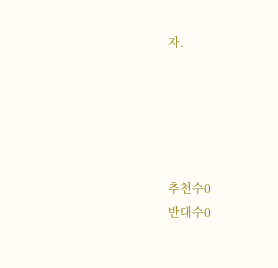자.





추천수0
반대수0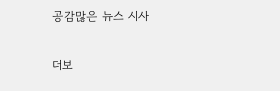공감많은 뉴스 시사

더보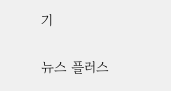기

뉴스 플러스